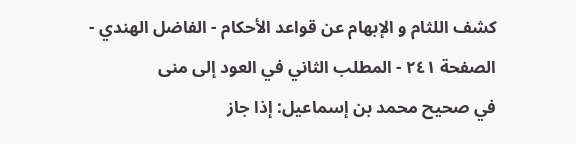كشف اللثام و الإبهام عن قواعد الأحكام - الفاضل الهندي - الصفحة ٢٤١ - المطلب الثاني في العود إلى منى
في صحيح محمد بن إسماعيل: إذا جاز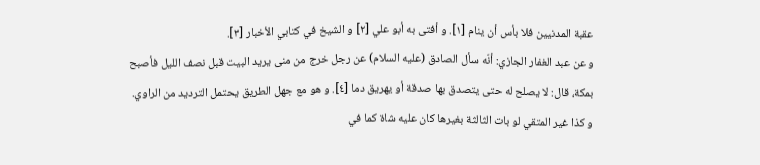عقبة المدنيين فلا بأس أن ينام [١]. و أفتى به أبو علي [٢] و الشيخ في كتابي الأخبار [٣].
و عن عبد الغفار الجازي: أنّه سأل الصادق (عليه السلام) عن رجل خرج من منى يريد البيت قبل نصف الليل فأصبح بمكة، قال: لا يصلح له حتى يتصدق بها صدقة أو يهريق دما [٤]. و هو مع جهل الطريق يحتمل الترديد من الراوي.
و كذا غير المتقي لو بات الثالثة بغيرها كان عليه شاة كما في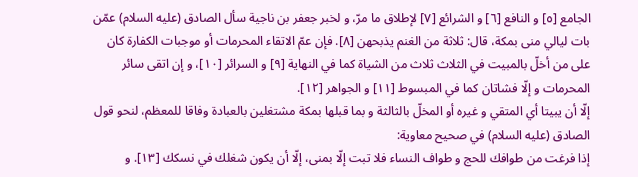الجامع [٥] و النافع [٦] و الشرائع [٧] لإطلاق ما مرّ، و لخبر جعفر بن ناجية سأل الصادق (عليه السلام) عمّن بات ليالي منى بمكة، قال: ثلاثة من الغنم يذبحهن [٨]. فإن عمّ الاتقاء المحرمات أو موجبات الكفارة كان على من أخلّ بالمبيت في الثلاث ثلاث من الشياة كما في النهاية [٩] و السرائر [١٠]، و إن اتقى سائر المحرمات و إلّا فشاتان كما في المبسوط [١١] و الجواهر [١٢].
إلّا أن يبيتا أي المتقي و غيره أو المخلّ بالثالثة و بما قبلها بمكة مشتغلين بالعبادة وفاقا للمعظم، لنحو قول الصادق (عليه السلام) في صحيح معاوية:
إذا فرغت من طوافك للحج و طواف النساء فلا تبت إلّا بمنى، إلّا أن يكون شغلك في نسكك [١٣]. و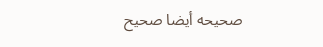صحيحه أيضا صحيح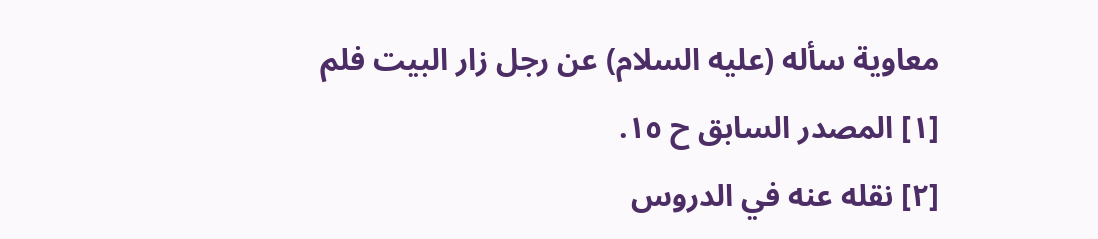معاوية سأله (عليه السلام) عن رجل زار البيت فلم
[١] المصدر السابق ح ١٥.
[٢] نقله عنه في الدروس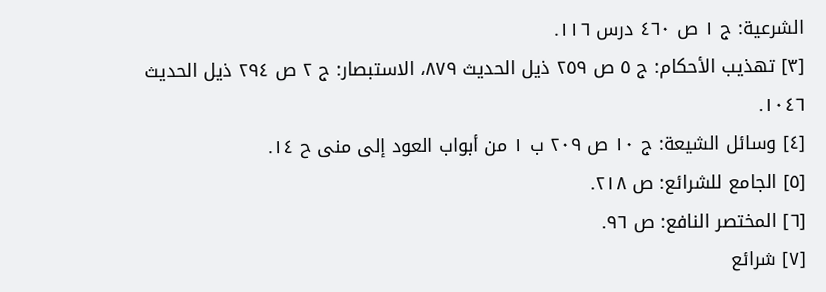الشرعية: ج ١ ص ٤٦٠ درس ١١٦.
[٣] تهذيب الأحكام: ج ٥ ص ٢٥٩ ذيل الحديث ٨٧٩، الاستبصار: ج ٢ ص ٢٩٤ ذيل الحديث ١٠٤٦.
[٤] وسائل الشيعة: ج ١٠ ص ٢٠٩ ب ١ من أبواب العود إلى منى ح ١٤.
[٥] الجامع للشرائع: ص ٢١٨.
[٦] المختصر النافع: ص ٩٦.
[٧] شرائع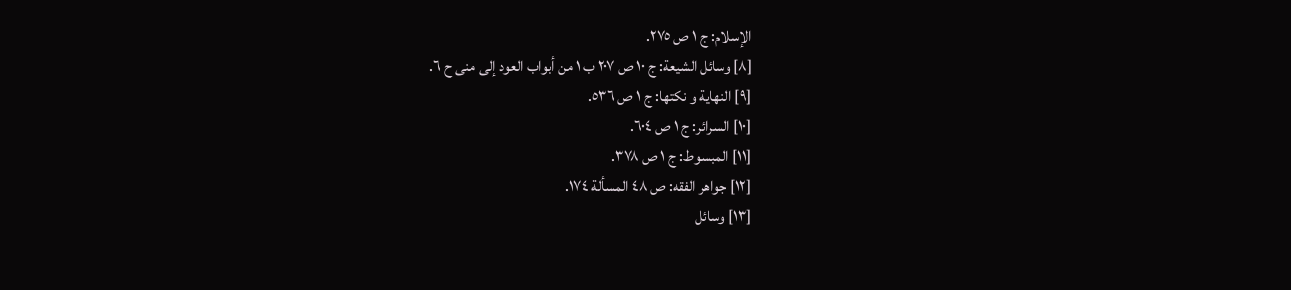الإسلام: ج ١ ص ٢٧٥.
[٨] وسائل الشيعة: ج ١٠ ص ٢٠٧ ب ١ من أبواب العود إلى منى ح ٦.
[٩] النهاية و نكتها: ج ١ ص ٥٣٦.
[١٠] السرائر: ج ١ ص ٦٠٤.
[١١] المبسوط: ج ١ ص ٣٧٨.
[١٢] جواهر الفقه: ص ٤٨ المسألة ١٧٤.
[١٣] وسائل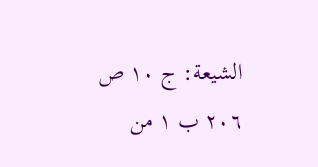الشيعة: ج ١٠ ص ٢٠٦ ب ١ من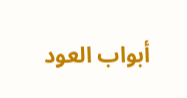أبواب العود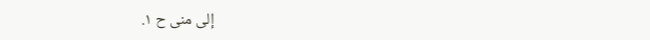إلى منى ح ١.